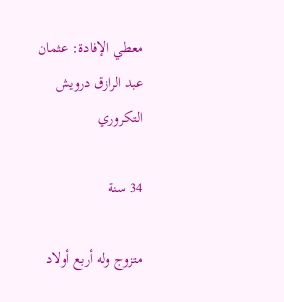معطي الإفادة: عثمان عبد الرازق درويش التكروري

34 سنة

متزوج وله أربع أولاد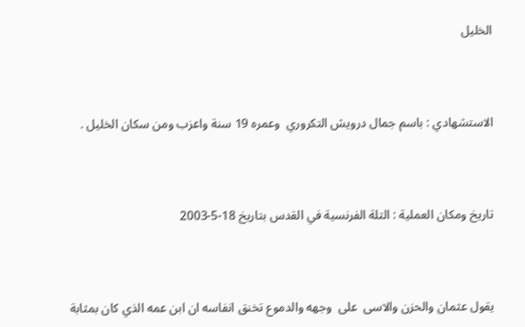الخليل



الاستشهادي : باسم جمال درويش التكروري  وعمره 19 سنة واعزب ومن سكان الخليل .



تاريخ ومكان العملية : التلة الفرنسية في القدس بتاريخ 18-5-2003



يقول عثمان والحزن والاسى  على  وجهه والدموع تخنق انفاسه ان ابن عمه الذي كان بمثابة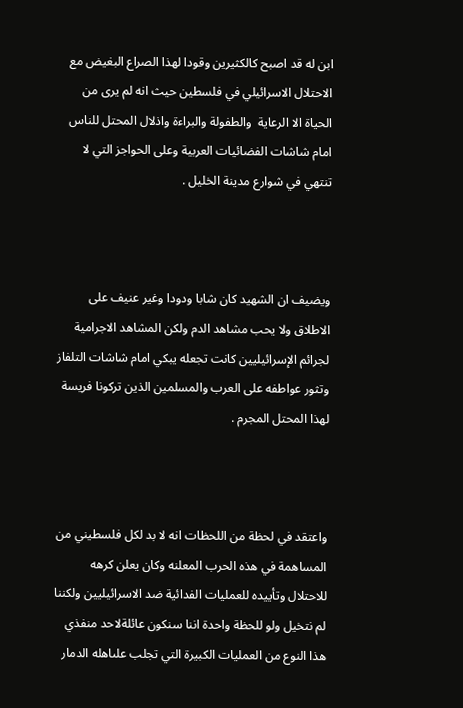ابن له قد اصبح كالكثيرين وقودا لهذا الصراع البغيض مع الاحتلال الاسرائيلي في فلسطين حيث انه لم يرى من الحياة الا الرعاية  والطفولة والبراءة واذلال المحتل للناس امام شاشات الفضائيات العربية وعلى الحواجز التي لا تنتهي في شوارع مدينة الخليل .



ويضيف ان الشهيد كان شابا ودودا وغير عنيف على الاطلاق ولا يحب مشاهد الدم ولكن المشاهد الاجرامية لجرائم الإسرائيليين كانت تجعله يبكي امام شاشات التلفاز وتثور عواطفه على العرب والمسلمين الذين تركونا فريسة لهذا المحتل المجرم .



واعتقد في لحظة من اللحظات انه لا بد لكل فلسطيني من المساهمة في هذه الحرب المعلنه وكان يعلن كرهه للاحتلال وتأييده للعمليات الفدائية ضد الاسرائيليين ولكننا لم نتخيل ولو للحظة واحدة اننا سنكون عائلةلاحد منفذي هذا النوع من العمليات الكبيرة التي تجلب علىاهله الدمار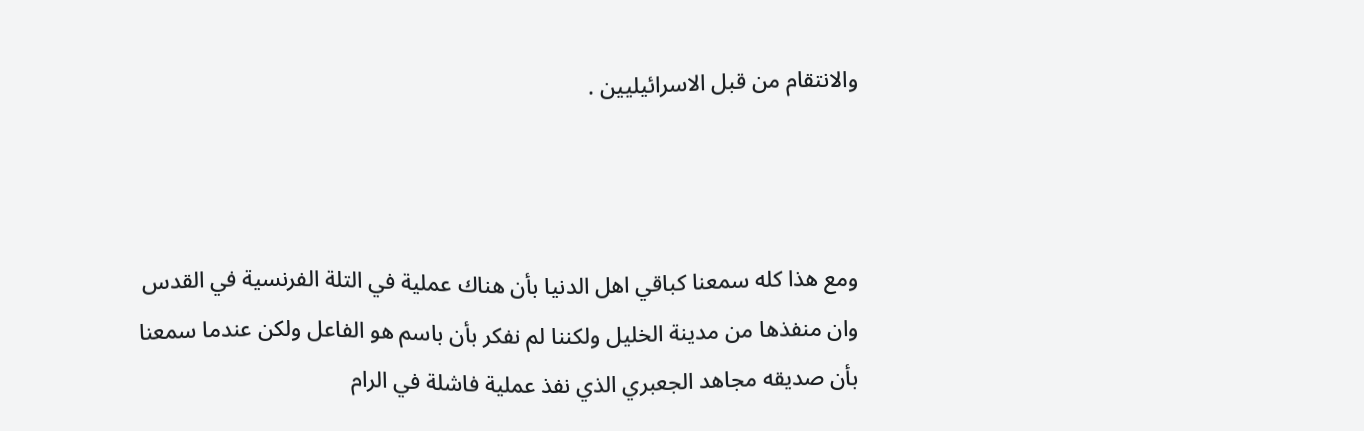والانتقام من قبل الاسرائيليين .



ومع هذا كله سمعنا كباقي اهل الدنيا بأن هناك عملية في التلة الفرنسية في القدس وان منفذها من مدينة الخليل ولكننا لم نفكر بأن باسم هو الفاعل ولكن عندما سمعنا بأن صديقه مجاهد الجعبري الذي نفذ عملية فاشلة في الرام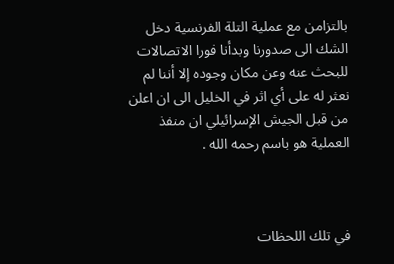بالتزامن مع عملية التلة الفرنسية دخل الشك الى صدورنا وبدأنا فورا الاتصالات للبحث عنه وعن مكان وجوده إلا أننا لم نعثر له على أي اثر في الخليل الى ان اعلن من قبل الجيش الإسرائيلي ان منفذ العملية هو باسم رحمه الله .



في تلك اللحظات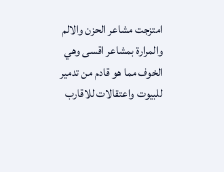امتزجت مشاعر الحزن والالم والمرارة بمشاعر اقسى وهي الخوف مما هو قادم من تدمير للبيوت واعتقالات للاقارب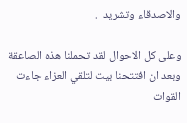والاصدقاء وتشريد  .

وعلى كل الاحوال لقد تحملنا هذه الصاعقة وبعد ان افتتحنا بيت لتلقي العزاء جاءت القوات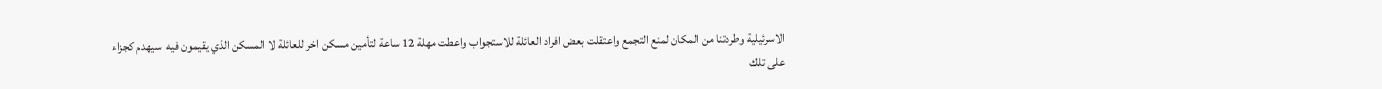الاسرئيلية وطردتنا من المكان لمنع التجمع واعتقلت بعض افراد العائلة للاستجواب واعطت مهلة 12 ساعة لتأمين مسكن اخر للعائلة لا المسكن الذي يقيمون فيه  سيهدم كجزاء على تلك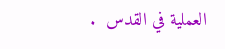العملية في القدس  .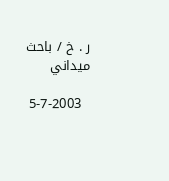ر . خ / باحث ميداني

  5-7-2003